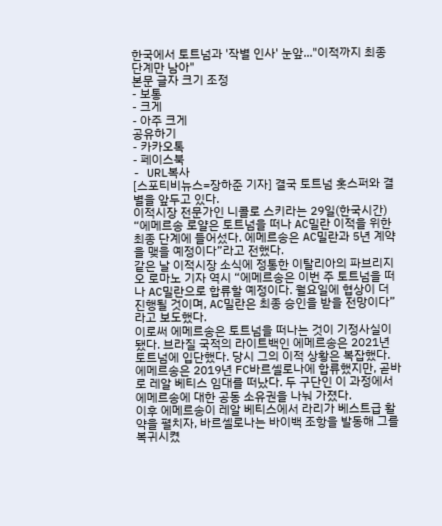한국에서 토트넘과 '작별 인사' 눈앞..."이적까지 최종 단계만 남아"
본문 글자 크기 조정
- 보통
- 크게
- 아주 크게
공유하기
- 카카오톡
- 페이스북
- URL복사
[스포티비뉴스=장하준 기자] 결국 토트넘 홋스퍼와 결별을 앞두고 있다.
이적시장 전문가인 니콜로 스키라는 29일(한국시간) “에메르송 로얄은 토트넘을 떠나 AC밀란 이적을 위한 최종 단계에 들어섰다. 에메르송은 AC밀란과 5년 계약을 맺을 예정이다”라고 전했다.
같은 날 이적시장 소식에 정통한 이탈리아의 파브리지오 로마노 기자 역시 “에메르송은 이번 주 토트넘을 떠나 AC밀란으로 합류할 예정이다. 월요일에 협상이 더 진행될 것이며, AC밀란은 최종 승인을 받을 전망이다”라고 보도했다.
이로써 에메르송은 토트넘을 떠나는 것이 기정사실이 됐다. 브라질 국적의 라이트백인 에메르송은 2021년 토트넘에 입단했다. 당시 그의 이적 상황은 복잡했다. 에메르송은 2019년 FC바르셀로나에 합류했지만, 곧바로 레알 베티스 임대를 떠났다. 두 구단인 이 과정에서 에메르송에 대한 공동 소유권을 나눠 가졌다.
이후 에메르송이 레알 베티스에서 라리가 베스트급 활약을 펼치자, 바르셀로나는 바이백 조항을 발동해 그를 복귀시켰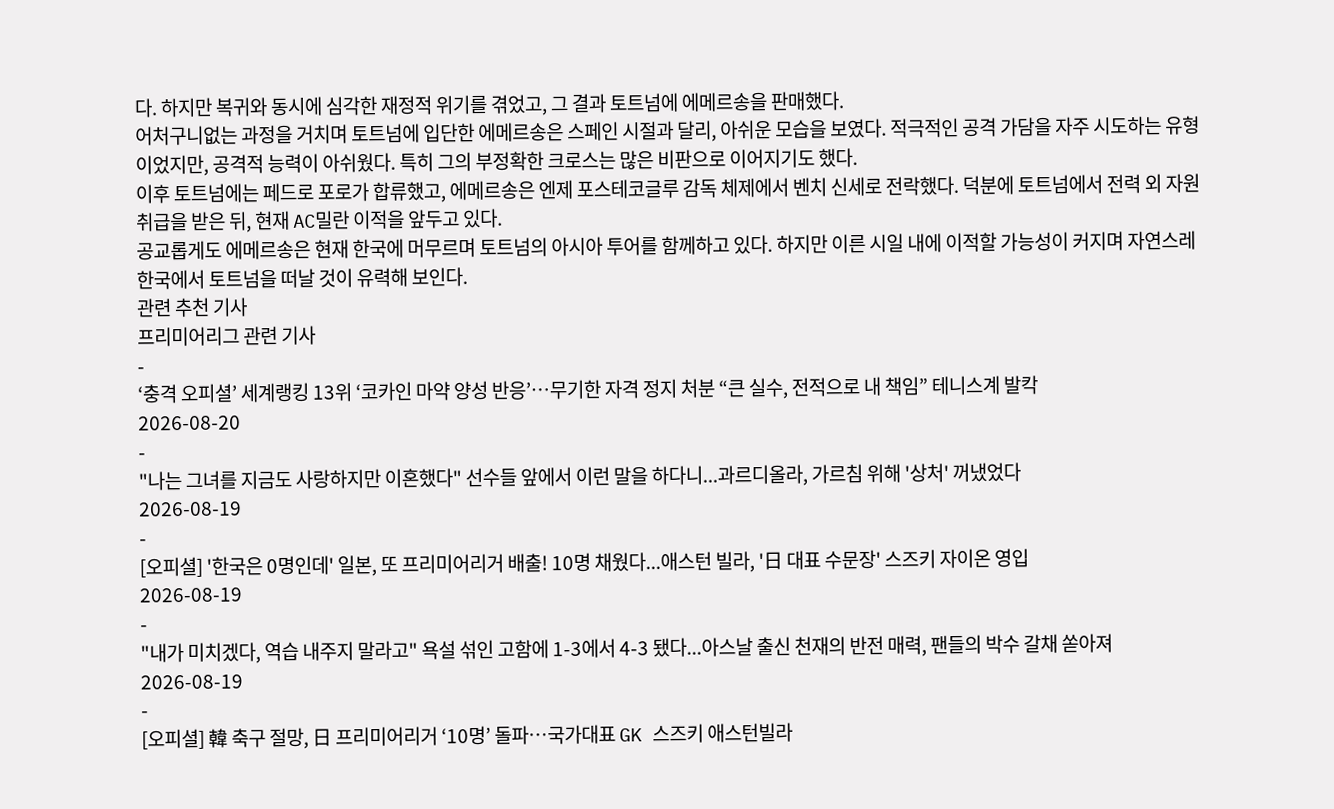다. 하지만 복귀와 동시에 심각한 재정적 위기를 겪었고, 그 결과 토트넘에 에메르송을 판매했다.
어처구니없는 과정을 거치며 토트넘에 입단한 에메르송은 스페인 시절과 달리, 아쉬운 모습을 보였다. 적극적인 공격 가담을 자주 시도하는 유형이었지만, 공격적 능력이 아쉬웠다. 특히 그의 부정확한 크로스는 많은 비판으로 이어지기도 했다.
이후 토트넘에는 페드로 포로가 합류했고, 에메르송은 엔제 포스테코글루 감독 체제에서 벤치 신세로 전락했다. 덕분에 토트넘에서 전력 외 자원 취급을 받은 뒤, 현재 AC밀란 이적을 앞두고 있다.
공교롭게도 에메르송은 현재 한국에 머무르며 토트넘의 아시아 투어를 함께하고 있다. 하지만 이른 시일 내에 이적할 가능성이 커지며 자연스레 한국에서 토트넘을 떠날 것이 유력해 보인다.
관련 추천 기사
프리미어리그 관련 기사
-
‘충격 오피셜’ 세계랭킹 13위 ‘코카인 마약 양성 반응’…무기한 자격 정지 처분 “큰 실수, 전적으로 내 책임” 테니스계 발칵
2026-08-20
-
"나는 그녀를 지금도 사랑하지만 이혼했다" 선수들 앞에서 이런 말을 하다니...과르디올라, 가르침 위해 '상처' 꺼냈었다
2026-08-19
-
[오피셜] '한국은 0명인데' 일본, 또 프리미어리거 배출! 10명 채웠다...애스턴 빌라, '日 대표 수문장' 스즈키 자이온 영입
2026-08-19
-
"내가 미치겠다, 역습 내주지 말라고" 욕설 섞인 고함에 1-3에서 4-3 됐다...아스날 출신 천재의 반전 매력, 팬들의 박수 갈채 쏟아져
2026-08-19
-
[오피셜] 韓 축구 절망, 日 프리미어리거 ‘10명’ 돌파…국가대표 GK 스즈키 애스턴빌라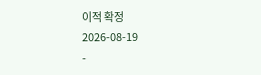이적 확정
2026-08-19
-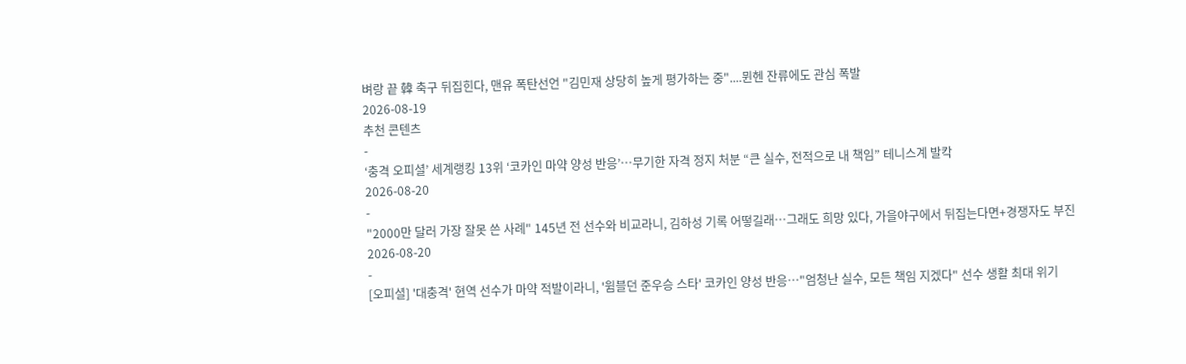벼랑 끝 韓 축구 뒤집힌다, 맨유 폭탄선언 "김민재 상당히 높게 평가하는 중"....뮌헨 잔류에도 관심 폭발
2026-08-19
추천 콘텐츠
-
‘충격 오피셜’ 세계랭킹 13위 ‘코카인 마약 양성 반응’…무기한 자격 정지 처분 “큰 실수, 전적으로 내 책임” 테니스계 발칵
2026-08-20
-
"2000만 달러 가장 잘못 쓴 사례" 145년 전 선수와 비교라니, 김하성 기록 어떻길래…그래도 희망 있다, 가을야구에서 뒤집는다면+경쟁자도 부진
2026-08-20
-
[오피셜] '대충격' 현역 선수가 마약 적발이라니, '윔블던 준우승 스타' 코카인 양성 반응…"엄청난 실수, 모든 책임 지겠다" 선수 생활 최대 위기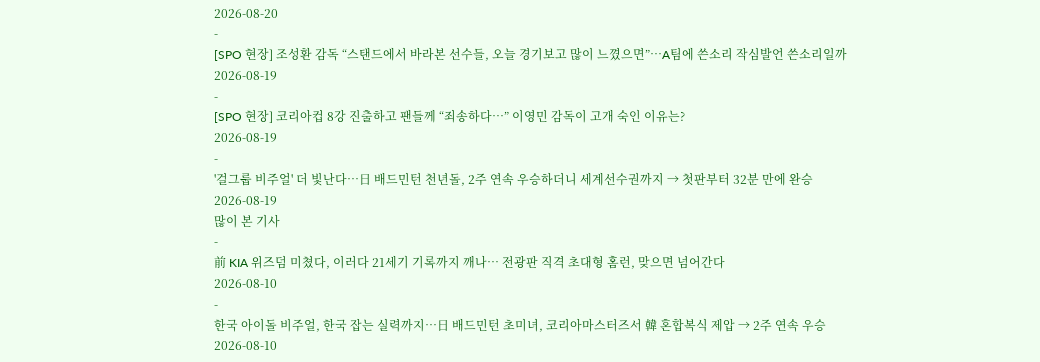2026-08-20
-
[SPO 현장] 조성환 감독 “스탠드에서 바라본 선수들, 오늘 경기보고 많이 느꼈으면”…A팀에 쓴소리 작심발언 쓴소리일까
2026-08-19
-
[SPO 현장] 코리아컵 8강 진출하고 팬들께 “죄송하다…” 이영민 감독이 고개 숙인 이유는?
2026-08-19
-
'걸그룹 비주얼' 더 빛난다…日 배드민턴 천년돌, 2주 연속 우승하더니 세계선수권까지 → 첫판부터 32분 만에 완승
2026-08-19
많이 본 기사
-
前 KIA 위즈덤 미쳤다, 이러다 21세기 기록까지 깨나… 전광판 직격 초대형 홈런, 맞으면 넘어간다
2026-08-10
-
한국 아이돌 비주얼, 한국 잡는 실력까지…日 배드민턴 초미녀, 코리아마스터즈서 韓 혼합복식 제압 → 2주 연속 우승
2026-08-10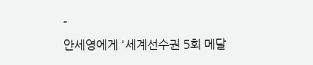-
안세영에게 '세계선수권 5회 메달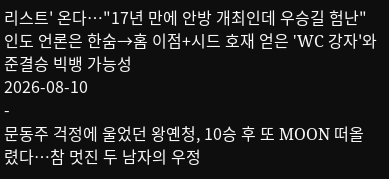리스트' 온다…"17년 만에 안방 개최인데 우승길 험난" 인도 언론은 한숨→홈 이점+시드 호재 얻은 'WC 강자'와 준결승 빅뱅 가능성
2026-08-10
-
문동주 걱정에 울었던 왕옌청, 10승 후 또 MOON 떠올렸다…참 멋진 두 남자의 우정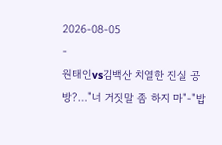2026-08-05
-
원태인vs김백산 치열한 진실 공방?…"너 거짓말 좀 하지 마"-"밥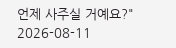언제 사주실 거예요?"
2026-08-11